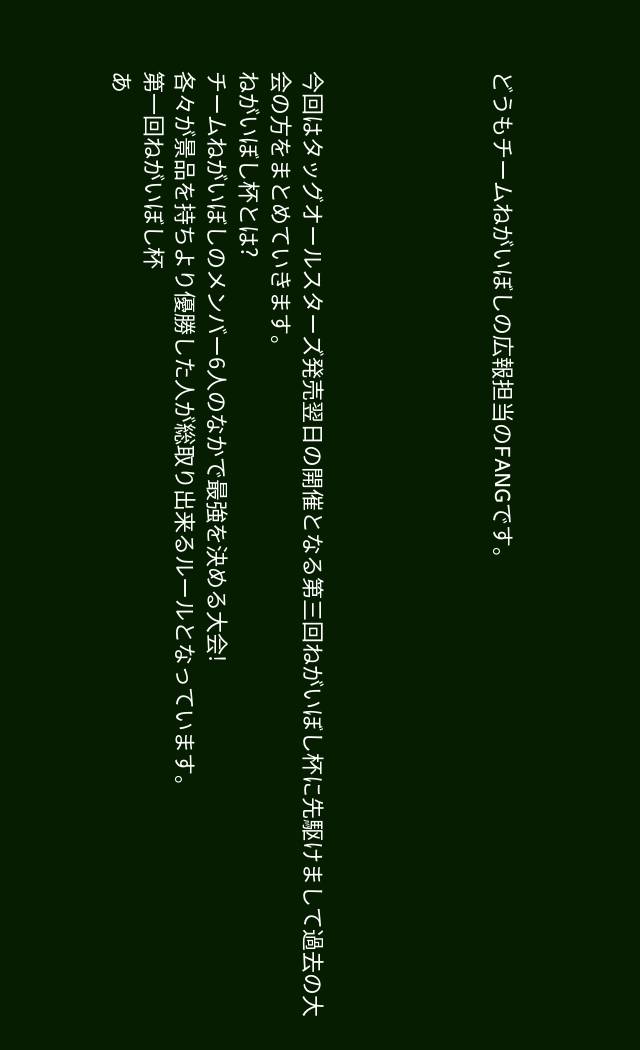どうもチームねがいぼしの広報担当のFANGです。





今回はタッグオールスターズ発売翌日の開催となる第三回ねがいぼし杯に先駆けまして過去の大会の方をまとめていきます。
ねがいぼし杯とは?
チームねがいぼしのメンバー6人のなかで最強を決める大会!
各々が景品を持ちより優勝した人が総取り出来るルールとなっています。
第一回ねがいぼし杯
あ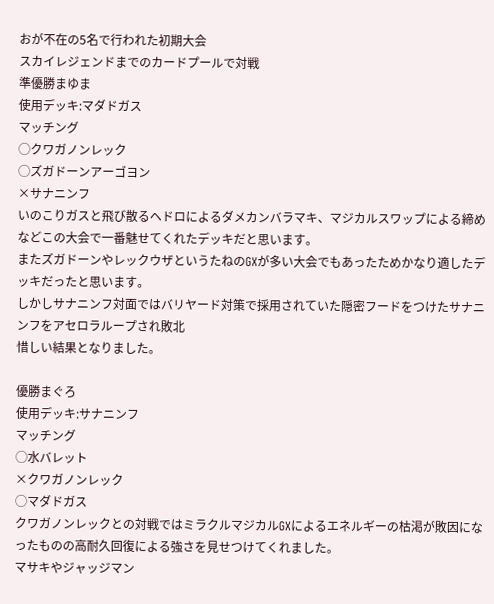おが不在の5名で行われた初期大会
スカイレジェンドまでのカードプールで対戦
準優勝まゆま
使用デッキ:マダドガス
マッチング
◯クワガノンレック
◯ズガドーンアーゴヨン
×サナニンフ
いのこりガスと飛び散るヘドロによるダメカンバラマキ、マジカルスワップによる締めなどこの大会で一番魅せてくれたデッキだと思います。
またズガドーンやレックウザというたねのGXが多い大会でもあったためかなり適したデッキだったと思います。
しかしサナニンフ対面ではバリヤード対策で採用されていた隠密フードをつけたサナニンフをアセロラループされ敗北
惜しい結果となりました。

優勝まぐろ
使用デッキ:サナニンフ
マッチング
◯水バレット
×クワガノンレック
◯マダドガス
クワガノンレックとの対戦ではミラクルマジカルGXによるエネルギーの枯渇が敗因になったものの高耐久回復による強さを見せつけてくれました。
マサキやジャッジマン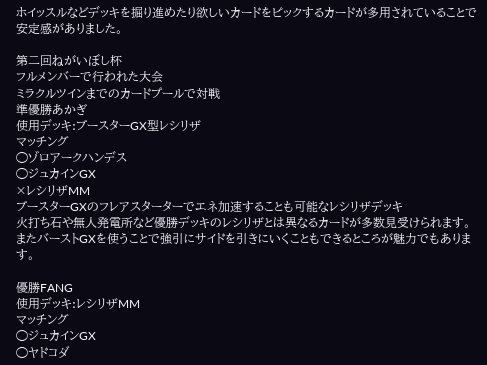ホイッスルなどデッキを掘り進めたり欲しいカードをピックするカードが多用されていることで安定感がありました。

第二回ねがいぼし杯
フルメンバーで行われた大会
ミラクルツインまでのカードプールで対戦
準優勝あかぎ
使用デッキ:ブースターGX型レシリザ
マッチング
◯ゾロアークハンデス
◯ジュカインGX
×レシリザMM
ブースターGXのフレアスターターでエネ加速することも可能なレシリザデッキ
火打ち石や無人発電所など優勝デッキのレシリザとは異なるカードが多数見受けられます。
またバーストGXを使うことで強引にサイドを引きにいくこともできるところが魅力でもあります。

優勝FANG
使用デッキ:レシリザMM
マッチング
◯ジュカインGX
◯ヤドコダ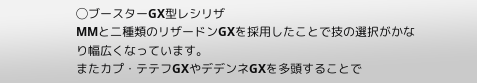◯ブースターGX型レシリザ
MMと二種類のリザードンGXを採用したことで技の選択がかなり幅広くなっています。
またカプ・テテフGXやデデンネGXを多頭することで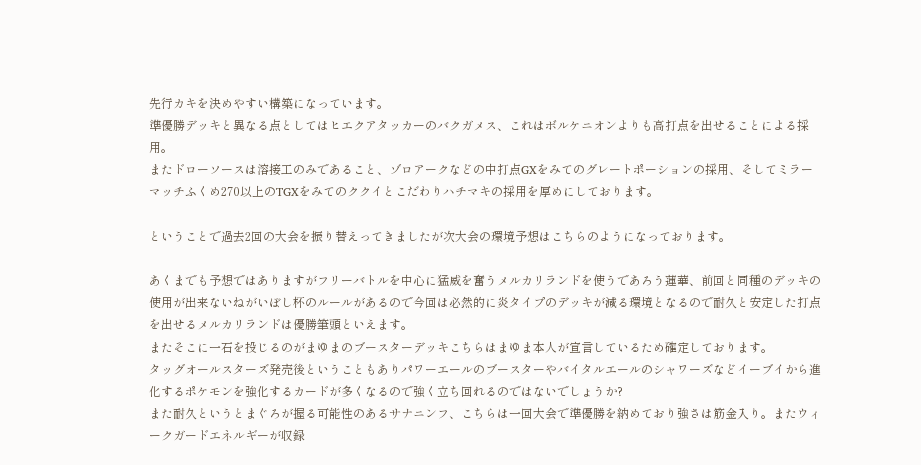先行カキを決めやすい構築になっています。
準優勝デッキと異なる点としてはヒエクアタッカーのバクガメス、これはボルケニオンよりも高打点を出せることによる採用。
またドローソースは溶接工のみであること、ゾロアークなどの中打点GXをみてのグレートポーションの採用、そしてミラーマッチふくめ270以上のTGXをみてのククイとこだわりハチマキの採用を厚めにしております。

ということで過去2回の大会を振り替えってきましたが次大会の環境予想はこちらのようになっております。

あくまでも予想ではありますがフリーバトルを中心に猛威を奮うメルカリランドを使うであろう蓮華、前回と同種のデッキの使用が出来ないねがいぼし杯のルールがあるので今回は必然的に炎タイプのデッキが減る環境となるので耐久と安定した打点を出せるメルカリランドは優勝筆頭といえます。
またそこに一石を投じるのがまゆまのブースターデッキこちらはまゆま本人が宣言しているため確定しております。
タッグオールスターズ発売後ということもありパワーエールのブースターやバイタルエールのシャワーズなどイーブイから進化するポケモンを強化するカードが多くなるので強く立ち回れるのではないでしょうか?
また耐久というとまぐろが握る可能性のあるサナニンフ、こちらは一回大会で準優勝を納めており強さは筋金入り。またウィークガードエネルギーが収録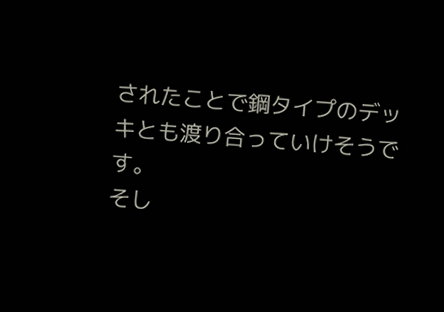されたことで鋼タイプのデッキとも渡り合っていけそうです。
そし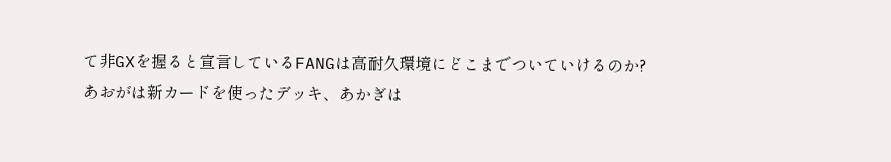て非GXを握ると宣言しているFANGは高耐久環境にどこまでついていけるのか?
あおがは新カードを使ったデッキ、あかぎは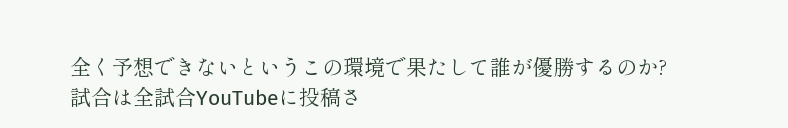全く予想できないというこの環境で果たして誰が優勝するのか?
試合は全試合YouTubeに投稿さ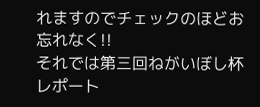れますのでチェックのほどお忘れなく!!
それでは第三回ねがいぼし杯レポート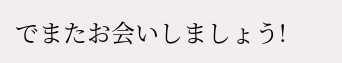でまたお会いしましょう!